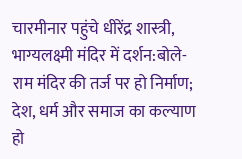चारमीनार पहुंचे धीरेंद्र शास्त्री, भाग्यलक्ष्मी मंदिर में दर्शन:बोले- राम मंदिर की तर्ज पर हो निर्माण; देश, धर्म और समाज का कल्याण हो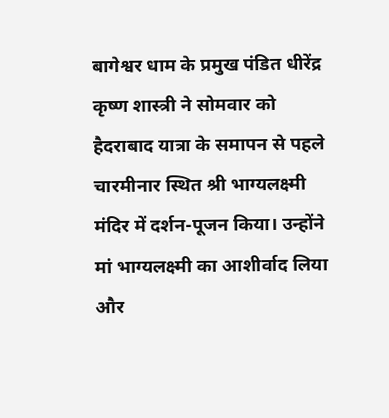बागेश्वर धाम के प्रमुख पंडित धीरेंद्र कृष्ण शास्त्री ने सोमवार को हैदराबाद यात्रा के समापन से पहले चारमीनार स्थित श्री भाग्यलक्ष्मी मंदिर में दर्शन-पूजन किया। उन्होंने मां भाग्यलक्ष्मी का आशीर्वाद लिया और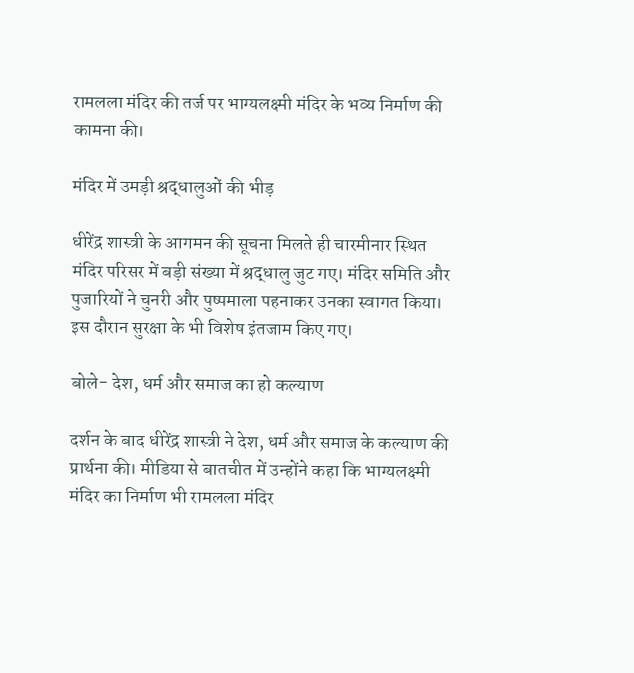रामलला मंदिर की तर्ज पर भाग्यलक्ष्मी मंदिर के भव्य निर्माण की कामना की।

मंदिर में उमड़ी श्रद्धालुओं की भीड़

धीरेंद्र शास्त्री के आगमन की सूचना मिलते ही चारमीनार स्थित मंदिर परिसर में बड़ी संख्या में श्रद्धालु जुट गए। मंदिर समिति और पुजारियों ने चुनरी और पुष्पमाला पहनाकर उनका स्वागत किया। इस दौरान सुरक्षा के भी विशेष इंतजाम किए गए।

बोले- देश, धर्म और समाज का हो कल्याण

दर्शन के बाद धीरेंद्र शास्त्री ने देश, धर्म और समाज के कल्याण की प्रार्थना की। मीडिया से बातचीत में उन्होंने कहा कि भाग्यलक्ष्मी मंदिर का निर्माण भी रामलला मंदिर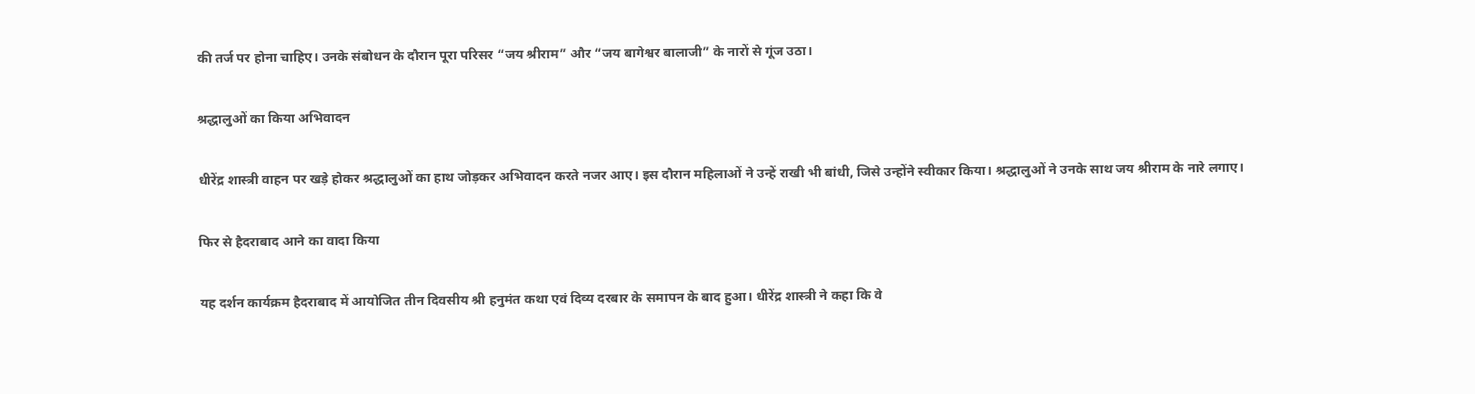की तर्ज पर होना चाहिए। उनके संबोधन के दौरान पूरा परिसर “जय श्रीराम” और “जय बागेश्वर बालाजी” के नारों से गूंज उठा।

श्रद्धालुओं का किया अभिवादन

धीरेंद्र शास्त्री वाहन पर खड़े होकर श्रद्धालुओं का हाथ जोड़कर अभिवादन करते नजर आए। इस दौरान महिलाओं ने उन्हें राखी भी बांधी, जिसे उन्होंने स्वीकार किया। श्रद्धालुओं ने उनके साथ जय श्रीराम के नारे लगाए।

फिर से हैदराबाद आने का वादा किया

यह दर्शन कार्यक्रम हैदराबाद में आयोजित तीन दिवसीय श्री हनुमंत कथा एवं दिव्य दरबार के समापन के बाद हुआ। धीरेंद्र शास्त्री ने कहा कि वे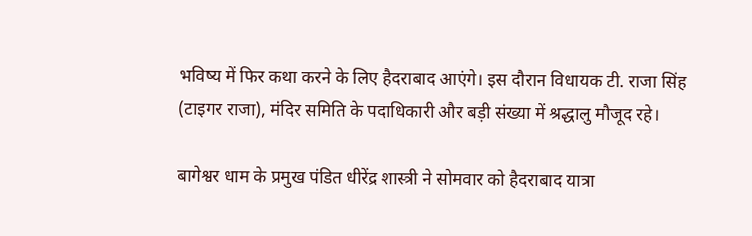भविष्य में फिर कथा करने के लिए हैदराबाद आएंगे। इस दौरान विधायक टी. राजा सिंह (टाइगर राजा), मंदिर समिति के पदाधिकारी और बड़ी संख्या में श्रद्धालु मौजूद रहे।

बागेश्वर धाम के प्रमुख पंडित धीरेंद्र शास्त्री ने सोमवार को हैदराबाद यात्रा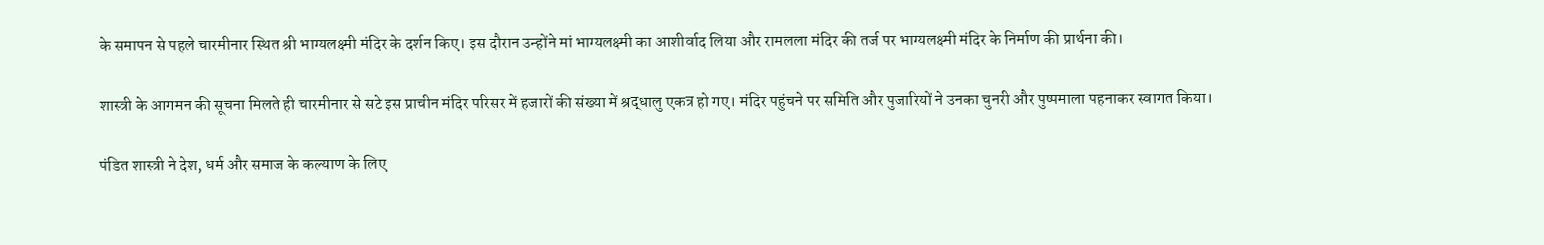के समापन से पहले चारमीनार स्थित श्री भाग्यलक्ष्मी मंदिर के दर्शन किए। इस दौरान उन्होंने मां भाग्यलक्ष्मी का आशीर्वाद लिया और रामलला मंदिर की तर्ज पर भाग्यलक्ष्मी मंदिर के निर्माण की प्रार्थना की।

शास्त्री के आगमन की सूचना मिलते ही चारमीनार से सटे इस प्राचीन मंदिर परिसर में हजारों की संख्या में श्रद्धालु एकत्र हो गए। मंदिर पहुंचने पर समिति और पुजारियों ने उनका चुनरी और पुष्पमाला पहनाकर स्वागत किया।

पंडित शास्त्री ने देश, धर्म और समाज के कल्याण के लिए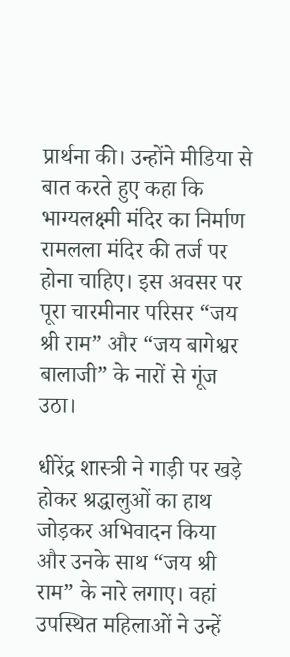प्रार्थना की। उन्होंने मीडिया से बात करते हुए कहा कि भाग्यलक्ष्मी मंदिर का निर्माण रामलला मंदिर की तर्ज पर होना चाहिए। इस अवसर पर पूरा चारमीनार परिसर “जय श्री राम” और “जय बागेश्वर बालाजी” के नारों से गूंज उठा।

धीरेंद्र शास्त्री ने गाड़ी पर खड़े होकर श्रद्धालुओं का हाथ जोड़कर अभिवादन किया और उनके साथ “जय श्री राम” के नारे लगाए। वहां उपस्थित महिलाओं ने उन्हें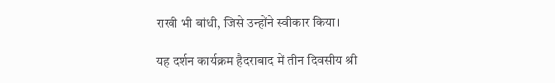राखी भी बांधी, जिसे उन्होंने स्वीकार किया।

यह दर्शन कार्यक्रम हैदराबाद में तीन दिवसीय श्री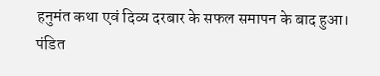हनुमंत कथा एवं दिव्य दरबार के सफल समापन के बाद हुआ। पंडित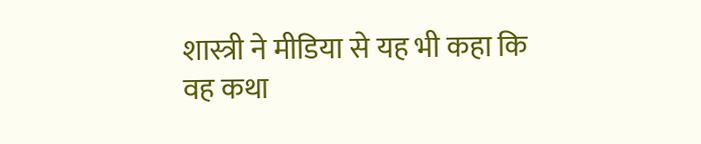शास्त्री ने मीडिया से यह भी कहा कि वह कथा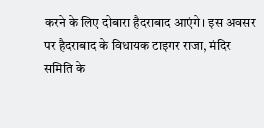करने के लिए दोबारा हैदराबाद आएंगे। इस अवसर पर हैदराबाद के विधायक टाइगर राजा, मंदिर समिति के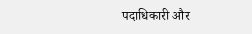पदाधिकारी और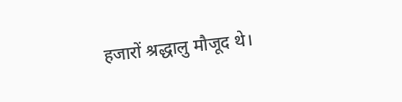हजारों श्रद्धालु मौजूद थे।